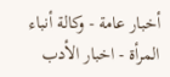أخبار عامة - وكالة أنباء المرأة - اخبار الأدب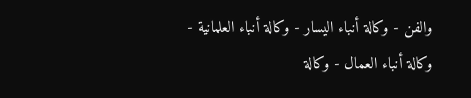والفن - وكالة أنباء اليسار - وكالة أنباء العلمانية - وكالة أنباء العمال - وكالة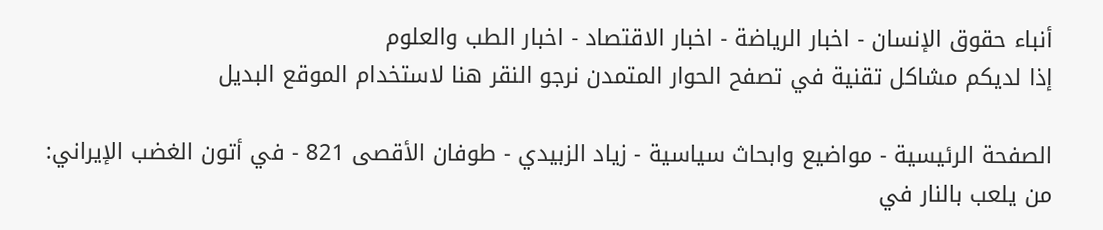أنباء حقوق الإنسان - اخبار الرياضة - اخبار الاقتصاد - اخبار الطب والعلوم
إذا لديكم مشاكل تقنية في تصفح الحوار المتمدن نرجو النقر هنا لاستخدام الموقع البديل

الصفحة الرئيسية - مواضيع وابحاث سياسية - زياد الزبيدي - طوفان الأقصى 821 - في أتون الغضب الإيراني: من يلعب بالنار في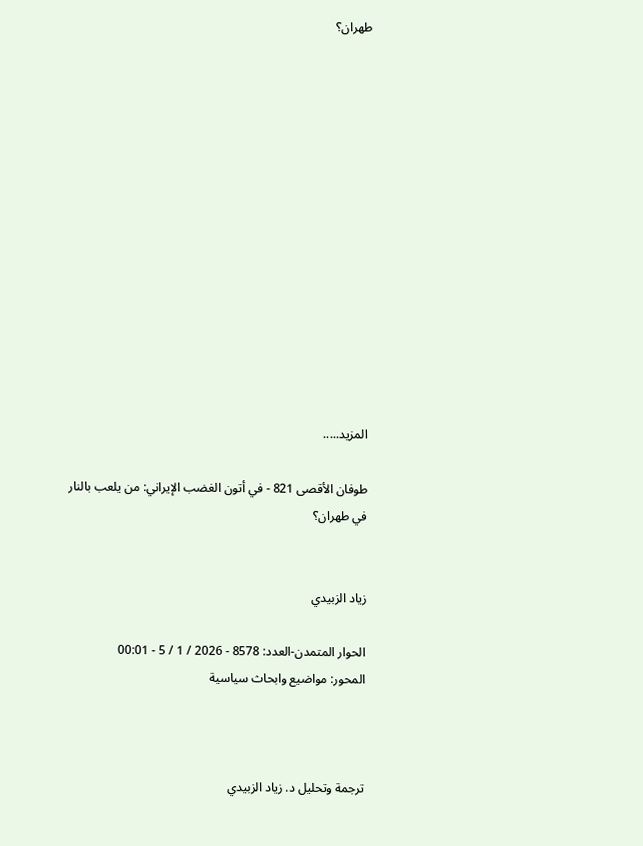طهران؟














المزيد.....

طوفان الأقصى 821 - في أتون الغضب الإيراني: من يلعب بالنار في طهران؟


زياد الزبيدي

الحوار المتمدن-العدد: 8578 - 2026 / 1 / 5 - 00:01
المحور: مواضيع وابحاث سياسية



ترجمة وتحليل د. زياد الزبيدي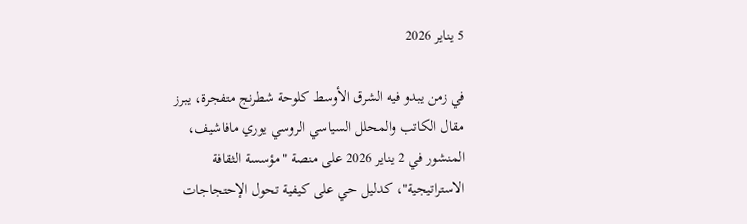5 يناير 2026

في زمن يبدو فيه الشرق الأوسط كلوحة شطرنج متفجرة، يبرز مقال الكاتب والمحلل السياسي الروسي يوري مافاشيف، المنشور في 2 يناير 2026 على منصة "مؤسسة الثقافة الاستراتيجية"، كدليل حي على كيفية تحول الإحتجاجات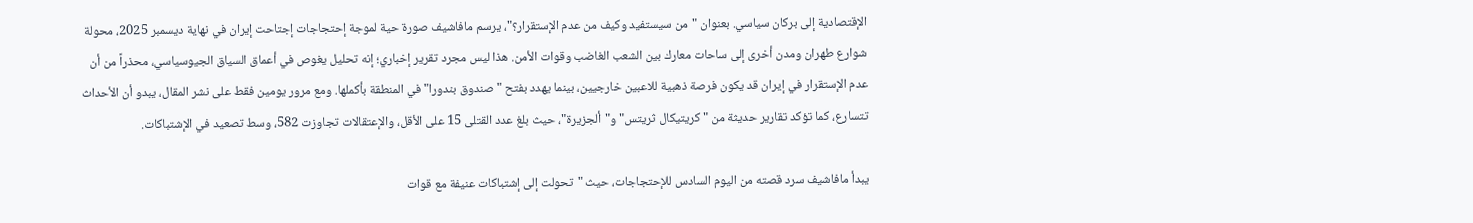الإقتصادية إلى بركان سياسي. بعنوان "من سيستفيد وكيف من عدم الإستقرار؟"، يرسم مافاشيف صورة حية لموجة إحتجاجات إجتاحت إيران في نهاية ديسمبر 2025، محولة شوارع طهران ومدن أخرى إلى ساحات معارك بين الشعب الغاضب وقوات الأمن. هذا ليس مجرد تقرير إخباري؛ إنه تحليل يغوص في أعماق السياق الجيوسياسي، محذراً من أن عدم الإستقرار في إيران قد يكون فرصة ذهبية للاعبين خارجيين، بينما يهدد بفتح "صندوق بندورا" في المنطقة بأكملها. ومع مرور يومين فقط على نشر المقال، يبدو أن الأحداث تتسارع، كما تؤكد تقارير حديثة من "كريتيكال ثريتس" و"ألجزيرة"، حيث بلغ عدد القتلى 15 على الأقل، والإعتقالات تجاوزت 582، وسط تصعيد في الإشتباكات.

يبدأ مافاشيف سرد قصته من اليوم السادس للإحتجاجات، حيث "تحولت إلى إشتباكات عنيفة مع قوات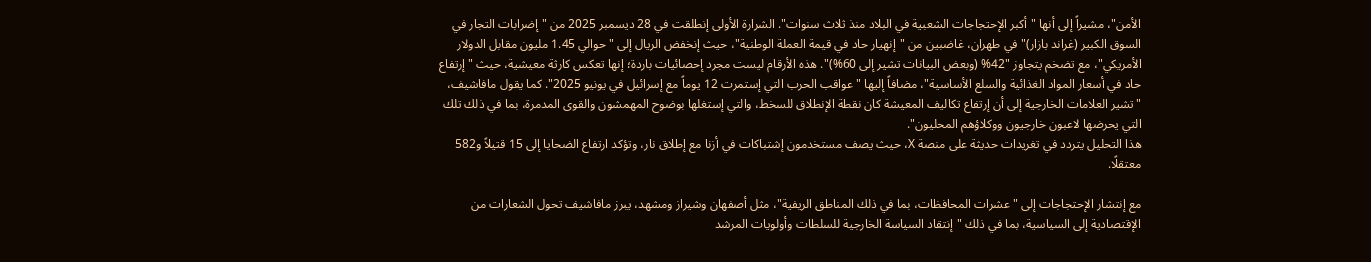الأمن"، مشيراً إلى أنها "أكبر الإحتجاجات الشعبية في البلاد منذ ثلاث سنوات". الشرارة الأولى إنطلقت في 28 ديسمبر 2025 من "إضرابات التجار في السوق الكبير (غراند بازار)" في طهران، غاضبين من "إنهيار حاد في قيمة العملة الوطنية"، حيث إنخفض الريال إلى "حوالي 1.45 مليون مقابل الدولار الأمريكي"، مع تضخم يتجاوز "42% (وبعض البيانات تشير إلى 60%)". هذه الأرقام ليست مجرد إحصائيات باردة؛ إنها تعكس كارثة معيشية، حيث "إرتفاع حاد في أسعار المواد الغذائية والسلع الأساسية"، مضافاً إليها "عواقب الحرب التي إستمرت 12 يوماً مع إسرائيل في يونيو 2025". كما يقول مافاشيف، "تشير العلامات الخارجية إلى أن إرتفاع تكاليف المعيشة كان نقطة الإنطلاق للسخط، والتي إستغلها بوضوح المهمشون والقوى المدمرة، بما في ذلك تلك التي يحرضها لاعبون خارجيون ووكلاؤهم المحليون".
هذا التحليل يتردد في تغريدات حديثة على منصة X، حيث يصف مستخدمون إشتباكات في أزنا مع إطلاق نار، وتؤكد ارتفاع الضحايا إلى 15 قتيلاً و582 معتقلًا.

مع إنتشار الإحتجاجات إلى "عشرات المحافظات، بما في ذلك المناطق الريفية"، مثل أصفهان وشيراز ومشهد، يبرز مافاشيف تحول الشعارات من الإقتصادية إلى السياسية، بما في ذلك "إنتقاد السياسة الخارجية للسلطات وأولويات المرشد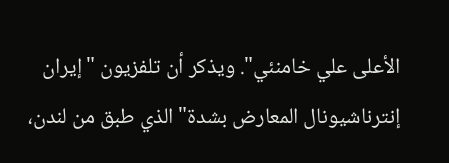الأعلى علي خامنئي". ويذكر أن تلفزيون "إيران إنترناشيونال المعارض بشدة" الذي طبق من لندن،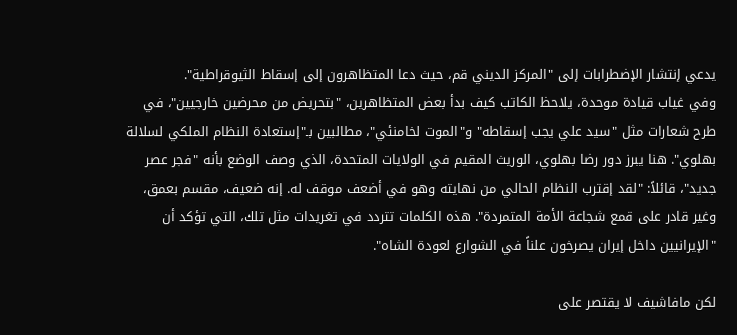يدعي إنتشار الإضطرابات إلى "المركز الديني قم، حيث دعا المتظاهرون إلى إسقاط الثيوقراطية".
وفي غياب قيادة موحدة، يلاحظ الكاتب كيف بدأ بعض المتظاهرين، "بتحريض من محرضين خارجيين"، في طرح شعارات مثل "سيد علي يجب إسقاطه" و"الموت لخامنئي"، مطالبين بـ"إستعادة النظام الملكي لسلالة بهلوي". هنا يبرز دور رضا بهلوي، الوريث المقيم في الولايات المتحدة، الذي وصف الوضع بأنه "فجر عصر جديد"، قائلاً: "لقد إقترب النظام الحالي من نهايته وهو في أضعف موقف له. إنه ضعيف، مقسم بعمق، وغير قادر على قمع شجاعة الأمة المتمردة". هذه الكلمات تتردد في تغريدات مثل تلك، التي تؤكد أن "الإيرانيين داخل إيران يصرخون علناً في الشوارع لعودة الشاه".

لكن مافاشيف لا يقتصر على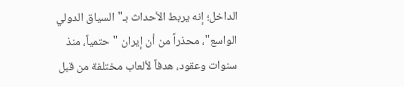الداخل؛ إنه يربط الأحداث بـ"السياق الدولي الواسع"، محذراً من أن إيران "حتمياً، منذ سنوات وعقود، هدفاً لألعاب مختلفة من قبل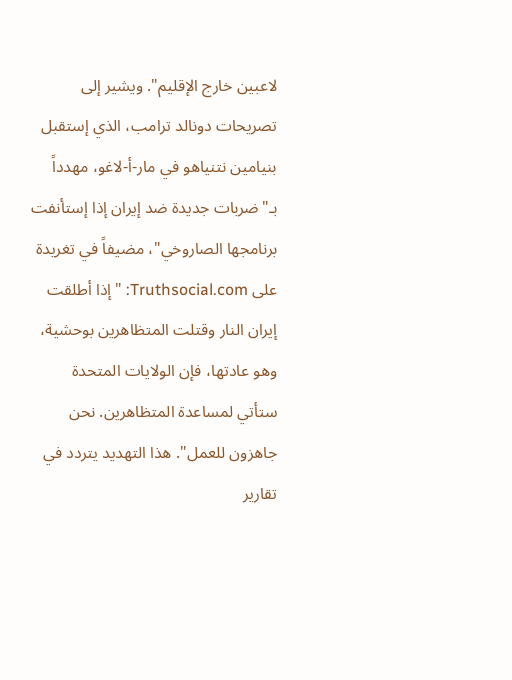لاعبين خارج الإقليم". ويشير إلى تصريحات دونالد ترامب، الذي إستقبل بنيامين نتنياهو في مار-أ-لاغو، مهدداً بـ"ضربات جديدة ضد إيران إذا إستأنفت برنامجها الصاروخي"، مضيفاً في تغريدة على Truthsocial.com: "إذا أطلقت إيران النار وقتلت المتظاهرين بوحشية، وهو عادتها، فإن الولايات المتحدة ستأتي لمساعدة المتظاهرين. نحن جاهزون للعمل". هذا التهديد يتردد في تقارير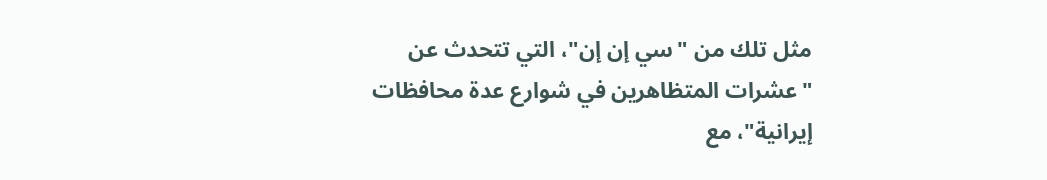مثل تلك من "سي إن إن"، التي تتحدث عن "عشرات المتظاهرين في شوارع عدة محافظات إيرانية"، مع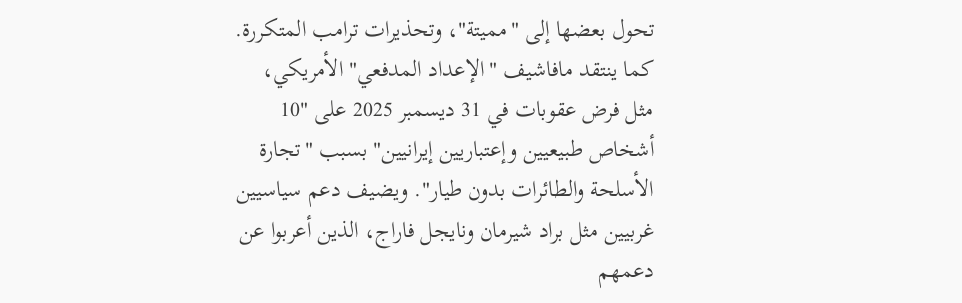تحول بعضها إلى "مميتة"، وتحذيرات ترامب المتكررة. كما ينتقد مافاشيف "الإعداد المدفعي" الأمريكي، مثل فرض عقوبات في 31 ديسمبر 2025 على "10 أشخاص طبيعيين وإعتباريين إيرانيين" بسبب "تجارة الأسلحة والطائرات بدون طيار". ويضيف دعم سياسيين غربيين مثل براد شيرمان ونايجل فاراج، الذين أعربوا عن دعمهم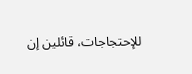للإحتجاجات، قائلين إن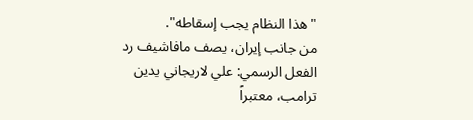"هذا النظام يجب إسقاطه".
من جانب إيران، يصف مافاشيف رد الفعل الرسمي: علي لاريجاني يدين ترامب، معتبراً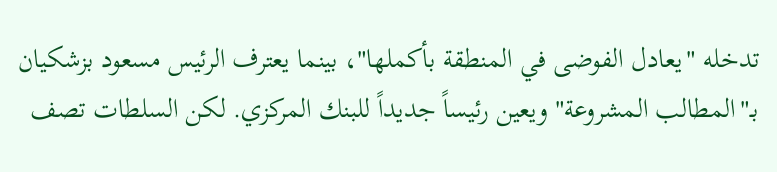تدخله "يعادل الفوضى في المنطقة بأكملها"، بينما يعترف الرئيس مسعود بزشكيان بـ"المطالب المشروعة" ويعين رئيساً جديداً للبنك المركزي. لكن السلطات تصف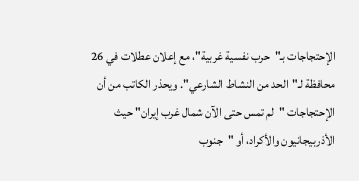الإحتجاجات بـ"حرب نفسية غربية"، مع إعلان عطلات في 26 محافظة لـ"الحد من النشاط الشارعي". ويحذر الكاتب من أن الإحتجاجات "لم تمس حتى الآن شمال غرب إيران" حيث الأذربيجانيون والأكراد، أو "جنوب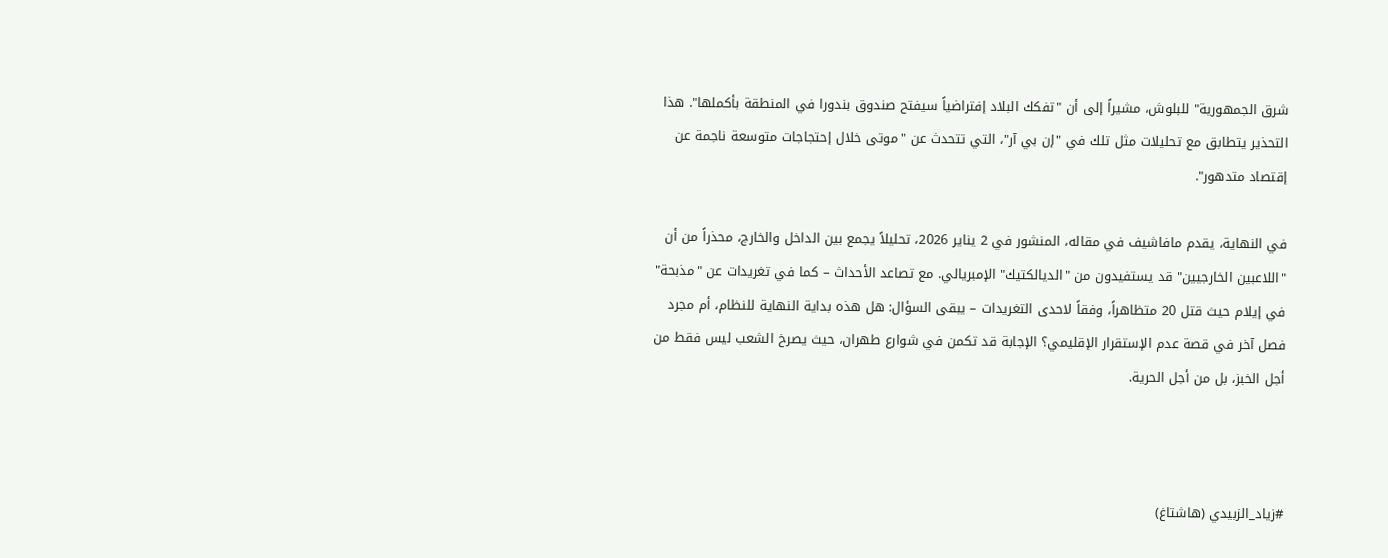شرق الجمهورية" للبلوش، مشيراً إلى أن "تفكك البلاد إفتراضياً سيفتح صندوق بندورا في المنطقة بأكملها". هذا التحذير يتطابق مع تحليلات مثل تلك في "إن بي آر"، التي تتحدث عن "موتى خلال إحتجاجات متوسعة ناجمة عن إقتصاد متدهور".

في النهاية، يقدم مافاشيف في مقاله، المنشور في 2 يناير 2026، تحليلاً يجمع بين الداخل والخارج، محذراً من أن "اللاعبين الخارجيين" قد يستفيدون من "الديالكتيك" الإمبريالي. مع تصاعد الأحداث – كما في تغريدات عن "مذبحة" في إيلام حيث قتل 20 متظاهراً، وفقاً لاحدى التغريدات – يبقى السؤال: هل هذه بداية النهاية للنظام، أم مجرد فصل آخر في قصة عدم الإستقرار الإقليمي؟ الإجابة قد تكمن في شوارع طهران، حيث يصرخ الشعب ليس فقط من أجل الخبز، بل من أجل الحرية.



#زياد_الزبيدي (هاشتاغ)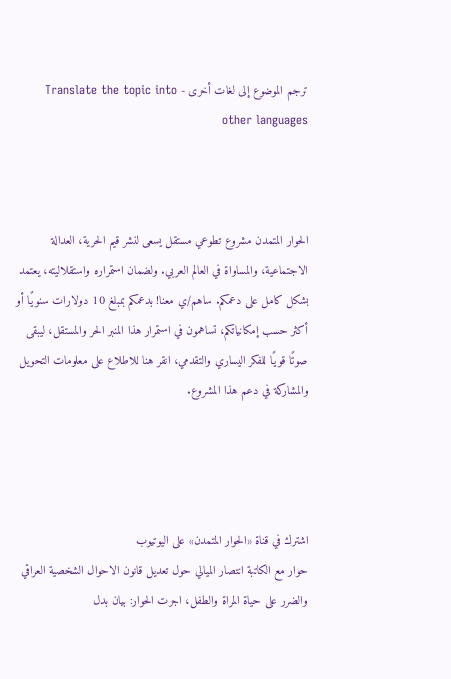ترجم الموضوع إلى لغات أخرى - Translate the topic into other languages



الحوار المتمدن مشروع تطوعي مستقل يسعى لنشر قيم الحرية، العدالة الاجتماعية، والمساواة في العالم العربي. ولضمان استمراره واستقلاليته، يعتمد بشكل كامل على دعمكم. ساهم/ي معنا! بدعمكم بمبلغ 10 دولارات سنويًا أو أكثر حسب إمكانياتكم، تساهمون في استمرار هذا المنبر الحر والمستقل، ليبقى صوتًا قويًا للفكر اليساري والتقدمي، انقر هنا للاطلاع على معلومات التحويل والمشاركة في دعم هذا المشروع.




اشترك في قناة «الحوار المتمدن» على اليوتيوب
حوار مع الكاتبة انتصار الميالي حول تعديل قانون الاحوال الشخصية العراقي والضرر على حياة المراة والطفل، اجرت الحوار: بيان بدل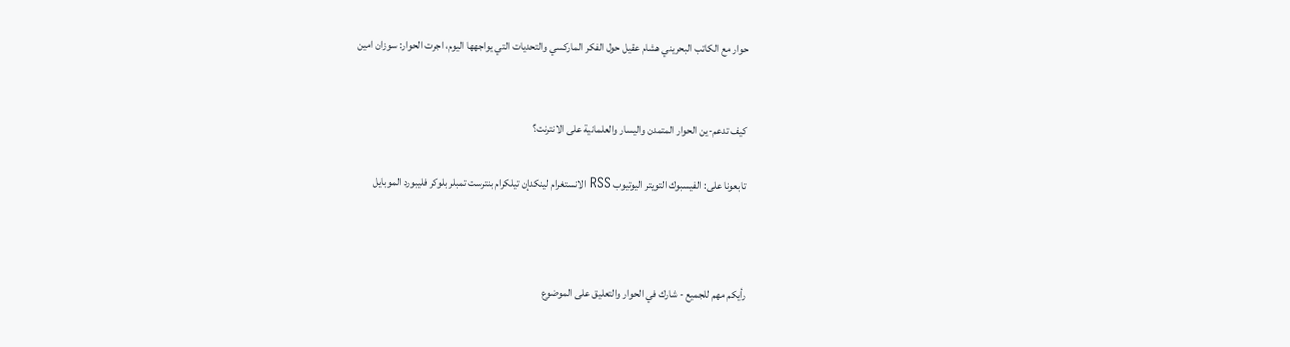حوار مع الكاتب البحريني هشام عقيل حول الفكر الماركسي والتحديات التي يواجهها اليوم، اجرت الحوار: سوزان امين


كيف تدعم-ين الحوار المتمدن واليسار والعلمانية على الانترنت؟

تابعونا على: الفيسبوك التويتر اليوتيوب RSS الانستغرام لينكدإن تيلكرام بنترست تمبلر بلوكر فليبورد الموبايل



رأيكم مهم للجميع - شارك في الحوار والتعليق على الموضوع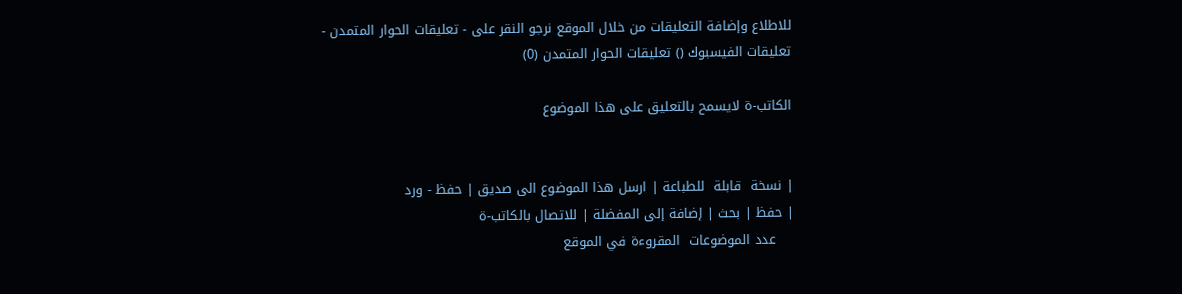للاطلاع وإضافة التعليقات من خلال الموقع نرجو النقر على - تعليقات الحوار المتمدن -
تعليقات الفيسبوك () تعليقات الحوار المتمدن (0)

الكاتب-ة لايسمح بالتعليق على هذا الموضوع


| نسخة  قابلة  للطباعة | ارسل هذا الموضوع الى صديق | حفظ - ورد
| حفظ | بحث | إضافة إلى المفضلة | للاتصال بالكاتب-ة
    عدد الموضوعات  المقروءة في الموقع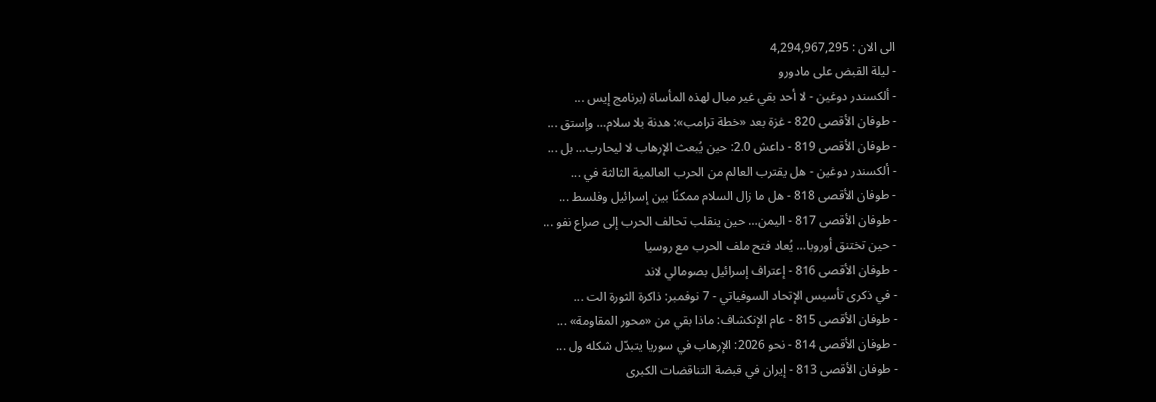الى الان : 4,294,967,295
- ليلة القبض على مادورو
- ألكسندر دوغين - لا أحد بقي غير مبال لهذه المأساة (برنامج إيس ...
- طوفان الأقصى 820 - غزة بعد «خطة ترامب»: هدنة بلا سلام… وإستق ...
- طوفان الأقصى 819 - داعش 2.0: حين يُبعث الإرهاب لا ليحارب… بل ...
- ألكسندر دوغين - هل يقترب العالم من الحرب العالمية الثالثة في ...
- طوفان الأقصى 818 - هل ما زال السلام ممكنًا بين إسرائيل وفلسط ...
- طوفان الأقصى 817 - اليمن… حين ينقلب تحالف الحرب إلى صراع نفو ...
- حين تختنق أوروبا… يُعاد فتح ملف الحرب مع روسيا
- طوفان الأقصى 816 - إعتراف إسرائيل بصومالي لاند
- في ذكرى تأسيس الإتحاد السوفياتي - 7 نوفمبر: ذاكرة الثورة الت ...
- طوفان الأقصى 815 - عام الإنكشاف: ماذا بقي من «محور المقاومة» ...
- طوفان الأقصى 814 - نحو 2026: الإرهاب في سوريا يتبدّل شكله ول ...
- طوفان الأقصى 813 - إيران في قبضة التناقضات الكبرى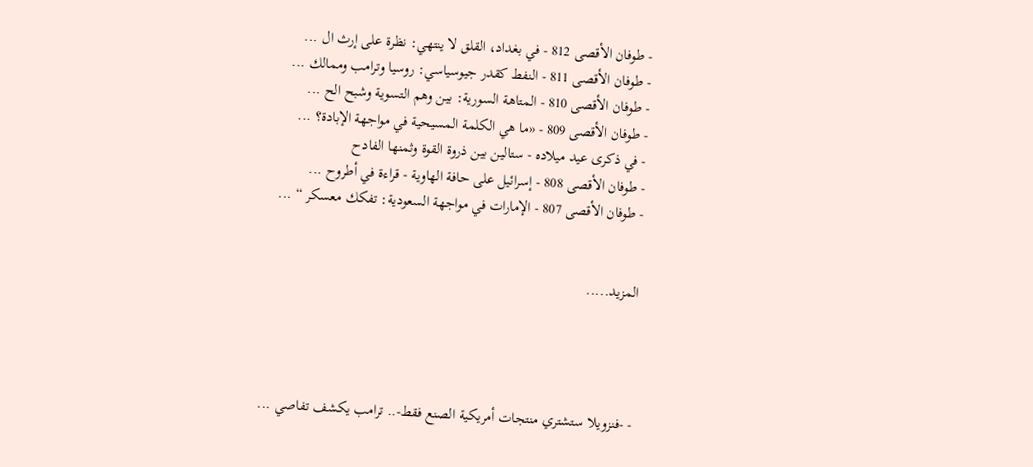- طوفان الأقصى 812 - في بغداد، القلق لا ينتهي: نظرة على إرث ال ...
- طوفان الأقصى 811 - النفط كقدر جيوسياسي: روسيا وترامب وممالك ...
- طوفان الأقصى 810 - المتاهة السورية: بين وهم التسوية وشبح الح ...
- طوفان الأقصى 809 - «ما هي الكلمة المسيحية في مواجهة الإبادة؟ ...
- في ذكرى عيد ميلاده - ستالين بين ذروة القوة وثمنها الفادح
- طوفان الأقصى 808 - إسرائيل على حافة الهاوية - قراءة في أطروح ...
- طوفان الأقصى 807 - الإمارات في مواجهة السعودية: تفكك معسكر “ ...


المزيد.....




- -فنزويلا ستشتري منتجات أمريكية الصنع فقط-.. ترامب يكشف تفاصي ...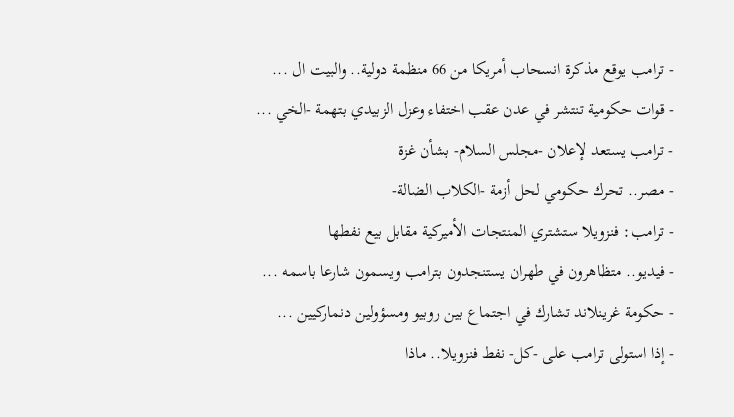- ترامب يوقع مذكرة انسحاب أمريكا من 66 منظمة دولية.. والبيت ال ...
- قوات حكومية تنتشر في عدن عقب اختفاء وعزل الزبيدي بتهمة -الخي ...
- ترامب يستعد لإعلان -مجلس السلام- بشأن غزة
- مصر.. تحرك حكومي لحل أزمة -الكلاب الضالة-
- ترامب: فنزويلا ستشتري المنتجات الأميركية مقابل بيع نفطها
- فيديو.. متظاهرون في طهران يستنجدون بترامب ويسمون شارعا باسمه ...
- حكومة غرينلاند تشارك في اجتماع بين روبيو ومسؤولين دنماركيين ...
- إذا استولى ترامب على -كل- نفط فنزويلا.. ماذا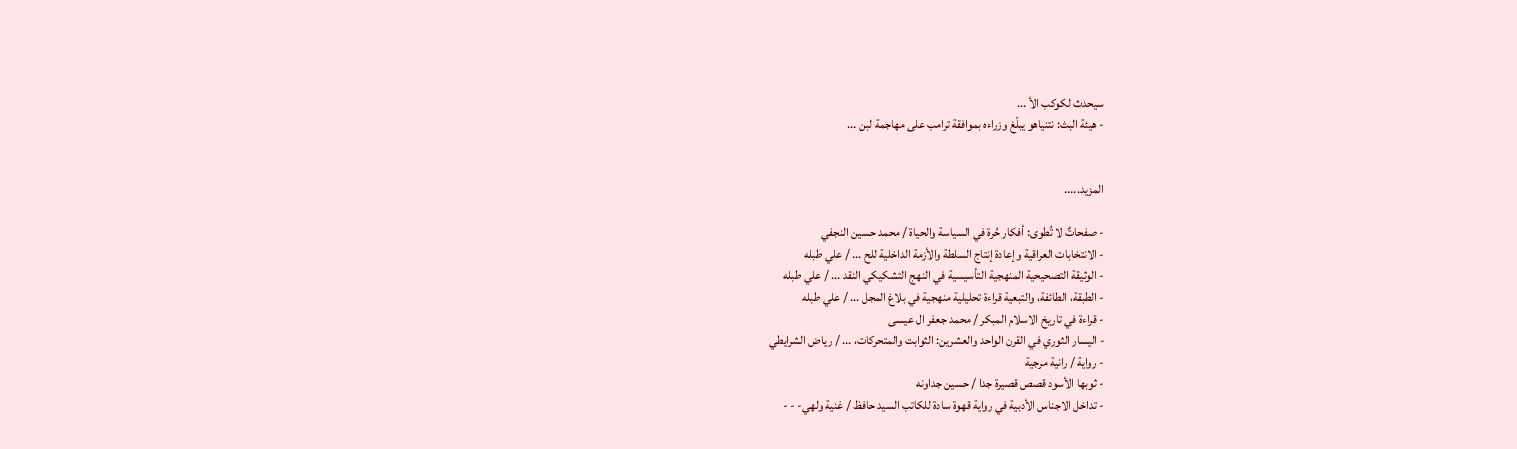سيحدث لكوكب الأ ...
- هيئة البث: نتنياهو يبلّغ وزراءه بموافقة ترامب على مهاجمة لبن ...


المزيد.....

- صفحاتٌ لا تُطوى: أفكار حُرة في السياسة والحياة / محمد حسين النجفي
- الانتخابات العراقية وإعادة إنتاج السلطة والأزمة الداخلية للح ... / علي طبله
- الوثيقة التصحيحية المنهجية التأسيسية في النهج التشكيكي النقد ... / علي طبله
- الطبقة، الطائفة، والتبعية قراءة تحليلية منهجية في بلاغ المجل ... / علي طبله
- قراءة في تاريخ الاسلام المبكر / محمد جعفر ال عيسى
- اليسار الثوري في القرن الواحد والعشرين: الثوابت والمتحركات، ... / رياض الشرايطي
- رواية / رانية مرجية
- ثوبها الأسود قصص قصيرة جدا / حسين جداونه
- تداخل الاجناس الأدبية في رواية قهوة سادة للكاتب السيد حافظ / غنية ولهي- - -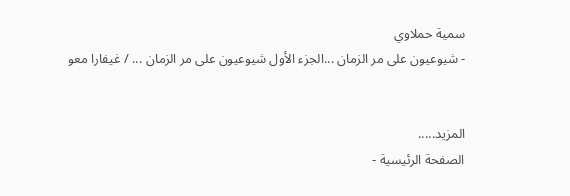سمية حملاوي
- شيوعيون على مر الزمان ...الجزء الأول شيوعيون على مر الزمان ... / غيفارا معو


المزيد.....
الصفحة الرئيسية -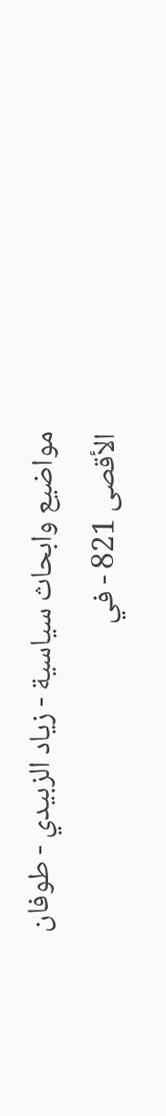مواضيع وابحاث سياسية - زياد الزبيدي - طوفان الأقصى 821 - في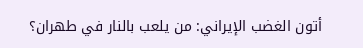أتون الغضب الإيراني: من يلعب بالنار في طهران؟